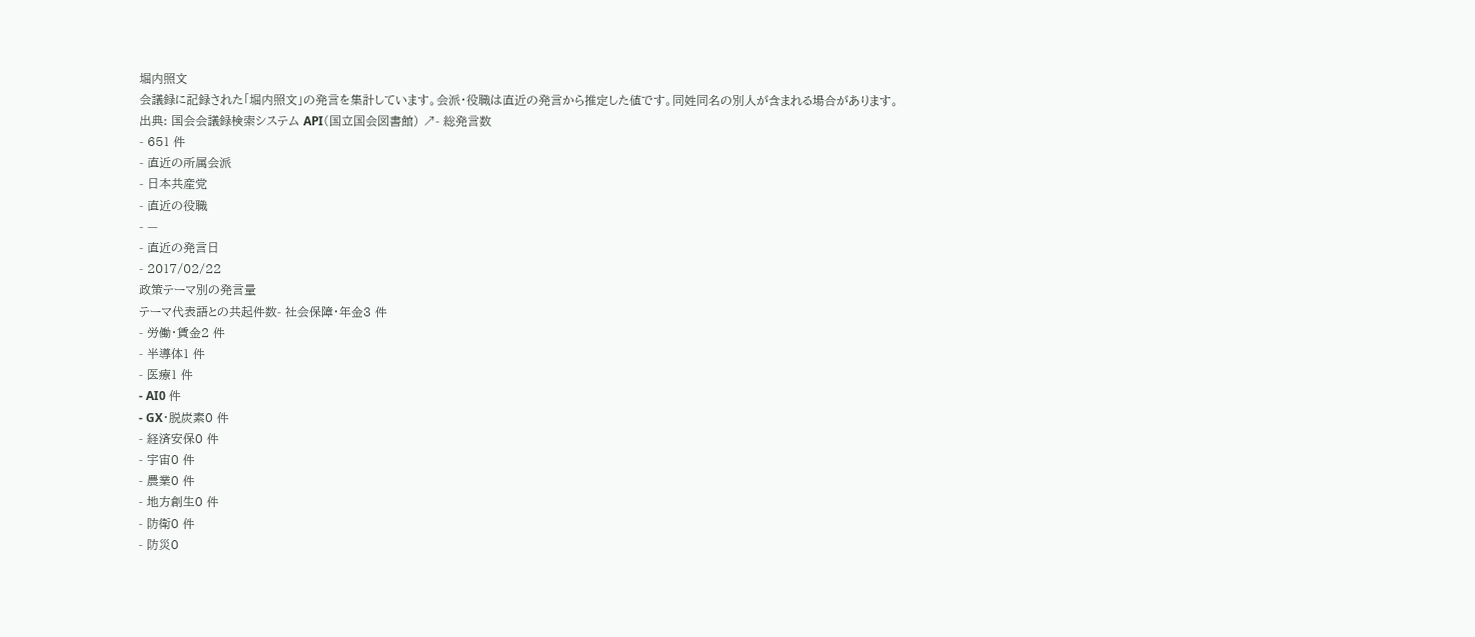堀内照文
会議録に記録された「堀内照文」の発言を集計しています。会派・役職は直近の発言から推定した値です。同姓同名の別人が含まれる場合があります。
出典: 国会会議録検索システム API(国立国会図書館) ↗- 総発言数
- 651 件
- 直近の所属会派
- 日本共産党
- 直近の役職
- —
- 直近の発言日
- 2017/02/22
政策テーマ別の発言量
テーマ代表語との共起件数- 社会保障・年金3 件
- 労働・賃金2 件
- 半導体1 件
- 医療1 件
- AI0 件
- GX・脱炭素0 件
- 経済安保0 件
- 宇宙0 件
- 農業0 件
- 地方創生0 件
- 防衛0 件
- 防災0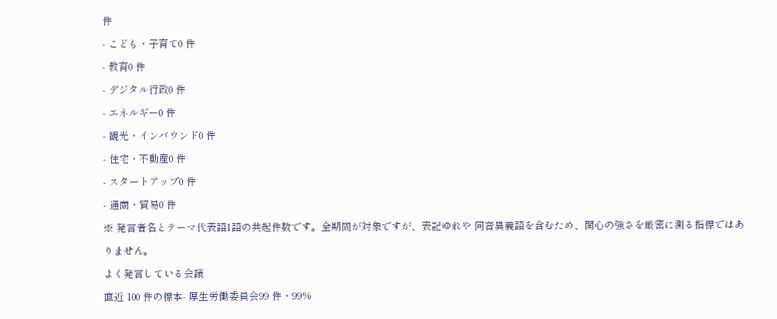件
- こども・子育て0 件
- 教育0 件
- デジタル行政0 件
- エネルギー0 件
- 観光・インバウンド0 件
- 住宅・不動産0 件
- スタートアップ0 件
- 通商・貿易0 件
※ 発言者名とテーマ代表語1語の共起件数です。全期間が対象ですが、表記ゆれや 同音異義語を含むため、関心の強さを厳密に測る指標ではありません。
よく発言している会議
直近 100 件の標本- 厚生労働委員会99 件・99%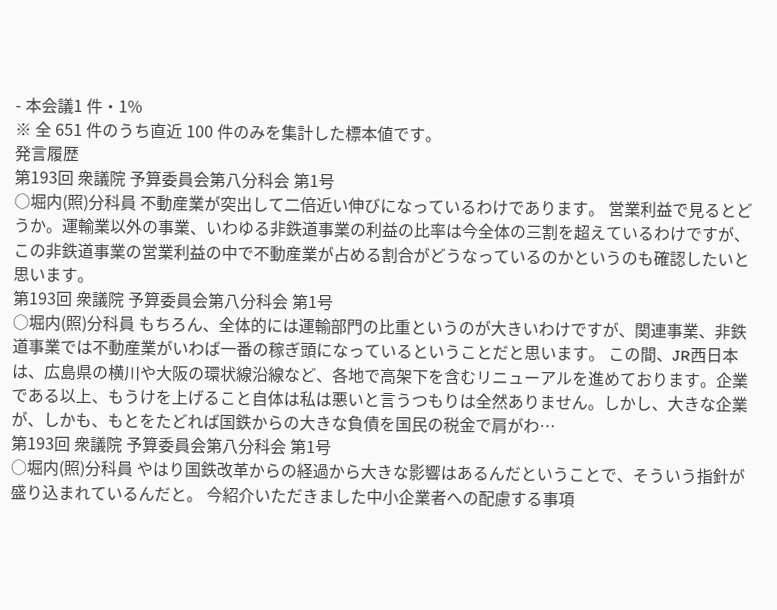- 本会議1 件・1%
※ 全 651 件のうち直近 100 件のみを集計した標本値です。
発言履歴
第193回 衆議院 予算委員会第八分科会 第1号
○堀内(照)分科員 不動産業が突出して二倍近い伸びになっているわけであります。 営業利益で見るとどうか。運輸業以外の事業、いわゆる非鉄道事業の利益の比率は今全体の三割を超えているわけですが、この非鉄道事業の営業利益の中で不動産業が占める割合がどうなっているのかというのも確認したいと思います。
第193回 衆議院 予算委員会第八分科会 第1号
○堀内(照)分科員 もちろん、全体的には運輸部門の比重というのが大きいわけですが、関連事業、非鉄道事業では不動産業がいわば一番の稼ぎ頭になっているということだと思います。 この間、JR西日本は、広島県の横川や大阪の環状線沿線など、各地で高架下を含むリニューアルを進めております。企業である以上、もうけを上げること自体は私は悪いと言うつもりは全然ありません。しかし、大きな企業が、しかも、もとをたどれば国鉄からの大きな負債を国民の税金で肩がわ…
第193回 衆議院 予算委員会第八分科会 第1号
○堀内(照)分科員 やはり国鉄改革からの経過から大きな影響はあるんだということで、そういう指針が盛り込まれているんだと。 今紹介いただきました中小企業者への配慮する事項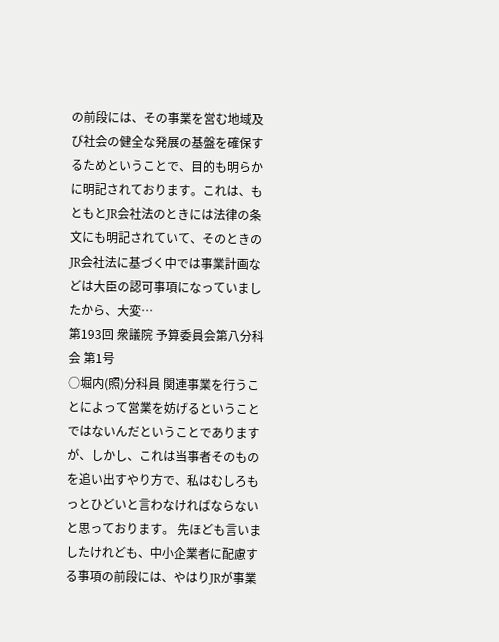の前段には、その事業を営む地域及び社会の健全な発展の基盤を確保するためということで、目的も明らかに明記されております。これは、もともとJR会社法のときには法律の条文にも明記されていて、そのときのJR会社法に基づく中では事業計画などは大臣の認可事項になっていましたから、大変…
第193回 衆議院 予算委員会第八分科会 第1号
○堀内(照)分科員 関連事業を行うことによって営業を妨げるということではないんだということでありますが、しかし、これは当事者そのものを追い出すやり方で、私はむしろもっとひどいと言わなければならないと思っております。 先ほども言いましたけれども、中小企業者に配慮する事項の前段には、やはりJRが事業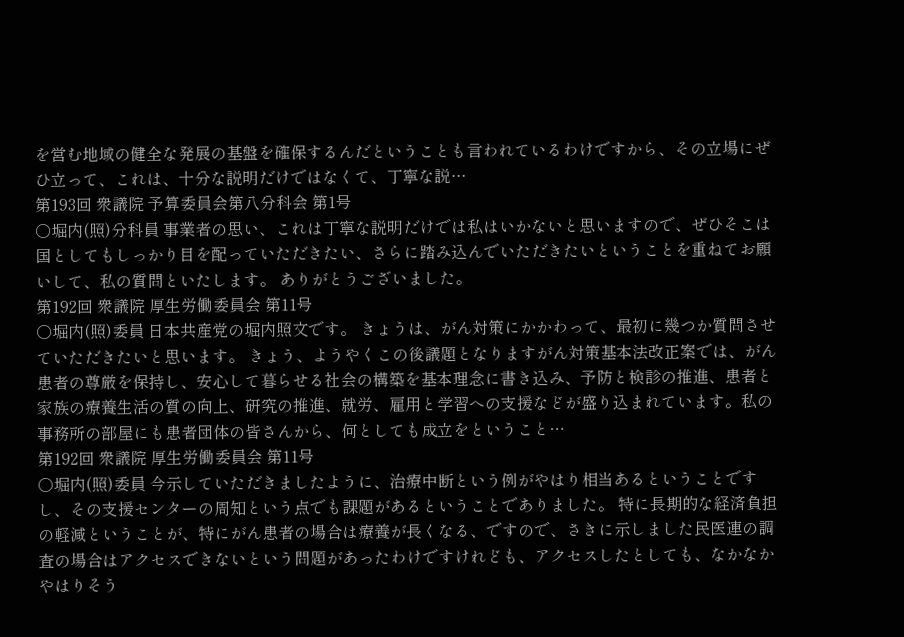を営む地域の健全な発展の基盤を確保するんだということも言われているわけですから、その立場にぜひ立って、これは、十分な説明だけではなくて、丁寧な説…
第193回 衆議院 予算委員会第八分科会 第1号
○堀内(照)分科員 事業者の思い、これは丁寧な説明だけでは私はいかないと思いますので、ぜひそこは国としてもしっかり目を配っていただきたい、さらに踏み込んでいただきたいということを重ねてお願いして、私の質問といたします。 ありがとうございました。
第192回 衆議院 厚生労働委員会 第11号
○堀内(照)委員 日本共産党の堀内照文です。 きょうは、がん対策にかかわって、最初に幾つか質問させていただきたいと思います。 きょう、ようやくこの後議題となりますがん対策基本法改正案では、がん患者の尊厳を保持し、安心して暮らせる社会の構築を基本理念に書き込み、予防と検診の推進、患者と家族の療養生活の質の向上、研究の推進、就労、雇用と学習への支援などが盛り込まれています。私の事務所の部屋にも患者団体の皆さんから、何としても成立をということ…
第192回 衆議院 厚生労働委員会 第11号
○堀内(照)委員 今示していただきましたように、治療中断という例がやはり相当あるということですし、その支援センターの周知という点でも課題があるということでありました。 特に長期的な経済負担の軽減ということが、特にがん患者の場合は療養が長くなる、ですので、さきに示しました民医連の調査の場合はアクセスできないという問題があったわけですけれども、アクセスしたとしても、なかなかやはりそう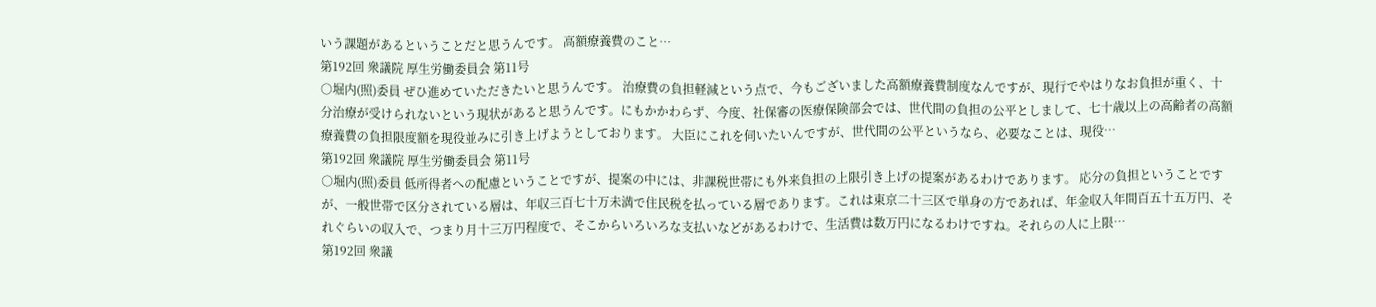いう課題があるということだと思うんです。 高額療養費のこと…
第192回 衆議院 厚生労働委員会 第11号
○堀内(照)委員 ぜひ進めていただきたいと思うんです。 治療費の負担軽減という点で、今もございました高額療養費制度なんですが、現行でやはりなお負担が重く、十分治療が受けられないという現状があると思うんです。にもかかわらず、今度、社保審の医療保険部会では、世代間の負担の公平としまして、七十歳以上の高齢者の高額療養費の負担限度額を現役並みに引き上げようとしております。 大臣にこれを伺いたいんですが、世代間の公平というなら、必要なことは、現役…
第192回 衆議院 厚生労働委員会 第11号
○堀内(照)委員 低所得者への配慮ということですが、提案の中には、非課税世帯にも外来負担の上限引き上げの提案があるわけであります。 応分の負担ということですが、一般世帯で区分されている層は、年収三百七十万未満で住民税を払っている層であります。これは東京二十三区で単身の方であれば、年金収入年間百五十五万円、それぐらいの収入で、つまり月十三万円程度で、そこからいろいろな支払いなどがあるわけで、生活費は数万円になるわけですね。それらの人に上限…
第192回 衆議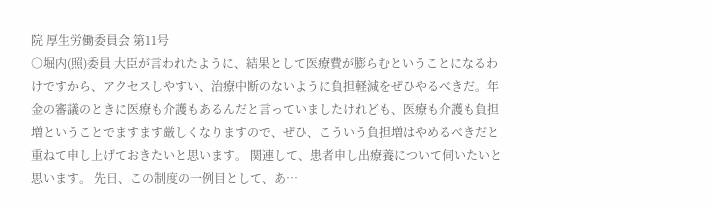院 厚生労働委員会 第11号
○堀内(照)委員 大臣が言われたように、結果として医療費が膨らむということになるわけですから、アクセスしやすい、治療中断のないように負担軽減をぜひやるべきだ。年金の審議のときに医療も介護もあるんだと言っていましたけれども、医療も介護も負担増ということでますます厳しくなりますので、ぜひ、こういう負担増はやめるべきだと重ねて申し上げておきたいと思います。 関連して、患者申し出療養について伺いたいと思います。 先日、この制度の一例目として、あ…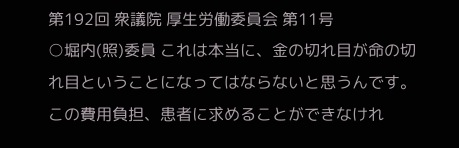第192回 衆議院 厚生労働委員会 第11号
○堀内(照)委員 これは本当に、金の切れ目が命の切れ目ということになってはならないと思うんです。 この費用負担、患者に求めることができなけれ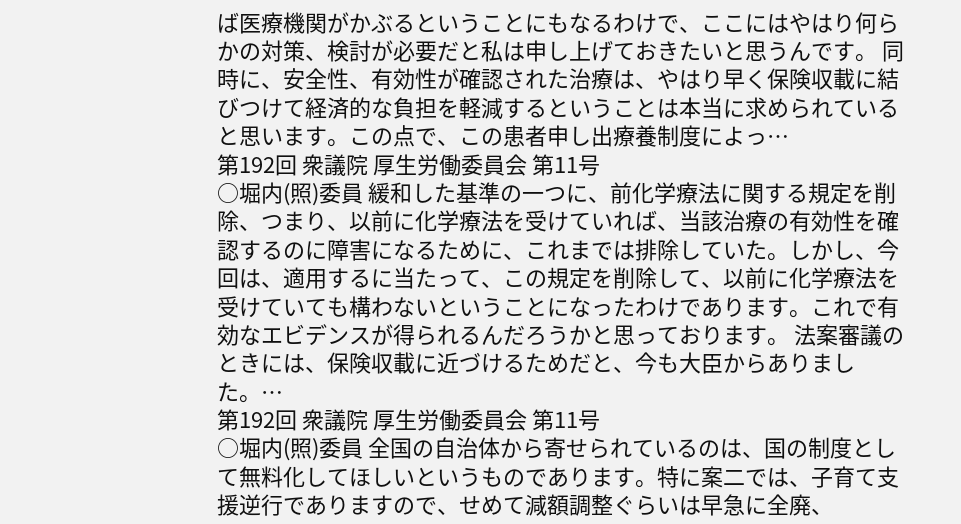ば医療機関がかぶるということにもなるわけで、ここにはやはり何らかの対策、検討が必要だと私は申し上げておきたいと思うんです。 同時に、安全性、有効性が確認された治療は、やはり早く保険収載に結びつけて経済的な負担を軽減するということは本当に求められていると思います。この点で、この患者申し出療養制度によっ…
第192回 衆議院 厚生労働委員会 第11号
○堀内(照)委員 緩和した基準の一つに、前化学療法に関する規定を削除、つまり、以前に化学療法を受けていれば、当該治療の有効性を確認するのに障害になるために、これまでは排除していた。しかし、今回は、適用するに当たって、この規定を削除して、以前に化学療法を受けていても構わないということになったわけであります。これで有効なエビデンスが得られるんだろうかと思っております。 法案審議のときには、保険収載に近づけるためだと、今も大臣からありました。…
第192回 衆議院 厚生労働委員会 第11号
○堀内(照)委員 全国の自治体から寄せられているのは、国の制度として無料化してほしいというものであります。特に案二では、子育て支援逆行でありますので、せめて減額調整ぐらいは早急に全廃、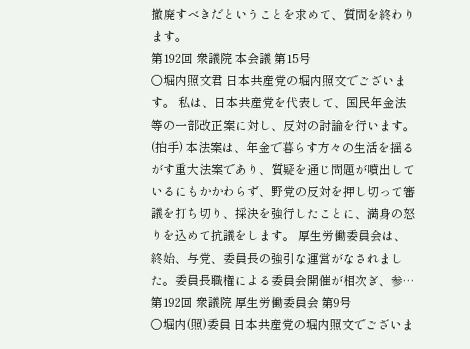撤廃すべきだということを求めて、質問を終わります。
第192回 衆議院 本会議 第15号
○堀内照文君 日本共産党の堀内照文でございます。 私は、日本共産党を代表して、国民年金法等の一部改正案に対し、反対の討論を行います。(拍手) 本法案は、年金で暮らす方々の生活を揺るがす重大法案であり、質疑を通じ問題が噴出しているにもかかわらず、野党の反対を押し切って審議を打ち切り、採決を強行したことに、満身の怒りを込めて抗議をします。 厚生労働委員会は、終始、与党、委員長の強引な運営がなされました。委員長職権による委員会開催が相次ぎ、参…
第192回 衆議院 厚生労働委員会 第9号
○堀内(照)委員 日本共産党の堀内照文でございま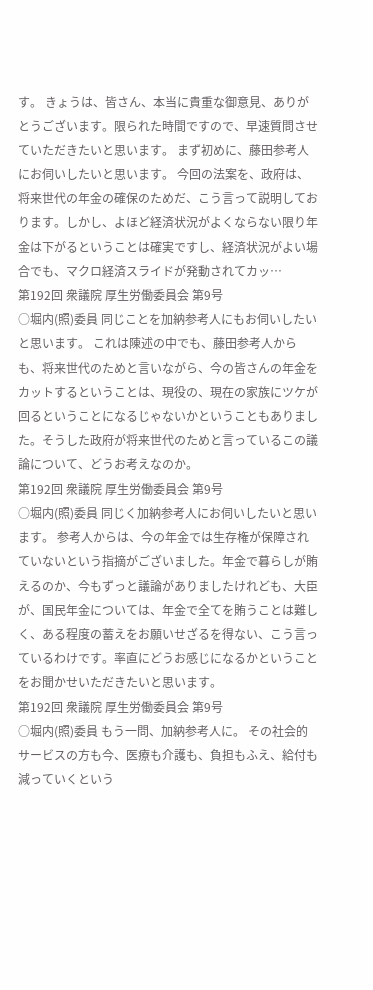す。 きょうは、皆さん、本当に貴重な御意見、ありがとうございます。限られた時間ですので、早速質問させていただきたいと思います。 まず初めに、藤田参考人にお伺いしたいと思います。 今回の法案を、政府は、将来世代の年金の確保のためだ、こう言って説明しております。しかし、よほど経済状況がよくならない限り年金は下がるということは確実ですし、経済状況がよい場合でも、マクロ経済スライドが発動されてカッ…
第192回 衆議院 厚生労働委員会 第9号
○堀内(照)委員 同じことを加納参考人にもお伺いしたいと思います。 これは陳述の中でも、藤田参考人からも、将来世代のためと言いながら、今の皆さんの年金をカットするということは、現役の、現在の家族にツケが回るということになるじゃないかということもありました。そうした政府が将来世代のためと言っているこの議論について、どうお考えなのか。
第192回 衆議院 厚生労働委員会 第9号
○堀内(照)委員 同じく加納参考人にお伺いしたいと思います。 参考人からは、今の年金では生存権が保障されていないという指摘がございました。年金で暮らしが賄えるのか、今もずっと議論がありましたけれども、大臣が、国民年金については、年金で全てを賄うことは難しく、ある程度の蓄えをお願いせざるを得ない、こう言っているわけです。率直にどうお感じになるかということをお聞かせいただきたいと思います。
第192回 衆議院 厚生労働委員会 第9号
○堀内(照)委員 もう一問、加納参考人に。 その社会的サービスの方も今、医療も介護も、負担もふえ、給付も減っていくという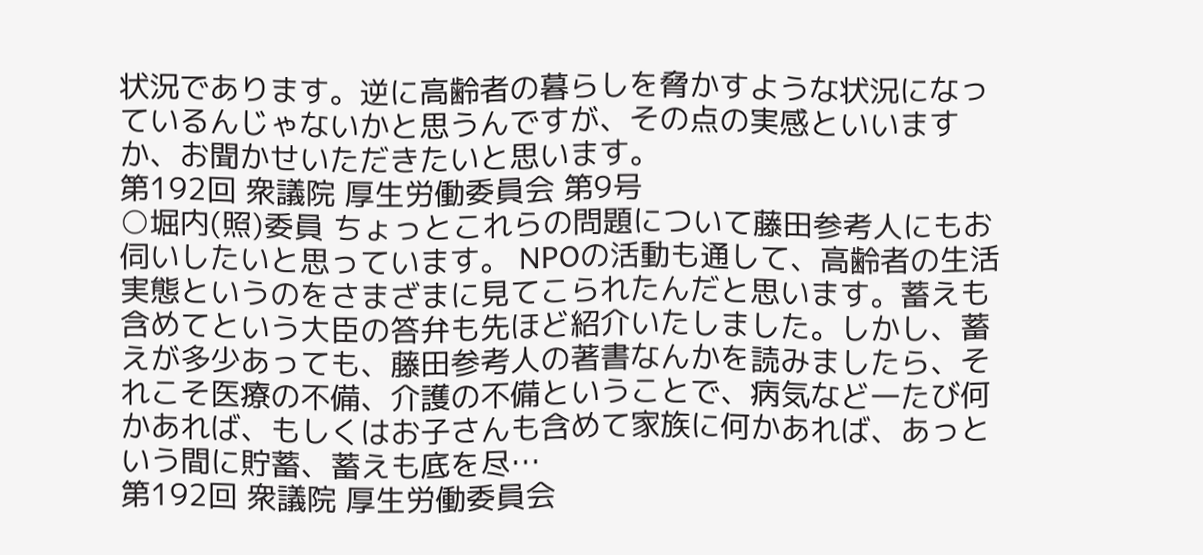状況であります。逆に高齢者の暮らしを脅かすような状況になっているんじゃないかと思うんですが、その点の実感といいますか、お聞かせいただきたいと思います。
第192回 衆議院 厚生労働委員会 第9号
○堀内(照)委員 ちょっとこれらの問題について藤田参考人にもお伺いしたいと思っています。 NPOの活動も通して、高齢者の生活実態というのをさまざまに見てこられたんだと思います。蓄えも含めてという大臣の答弁も先ほど紹介いたしました。しかし、蓄えが多少あっても、藤田参考人の著書なんかを読みましたら、それこそ医療の不備、介護の不備ということで、病気など一たび何かあれば、もしくはお子さんも含めて家族に何かあれば、あっという間に貯蓄、蓄えも底を尽…
第192回 衆議院 厚生労働委員会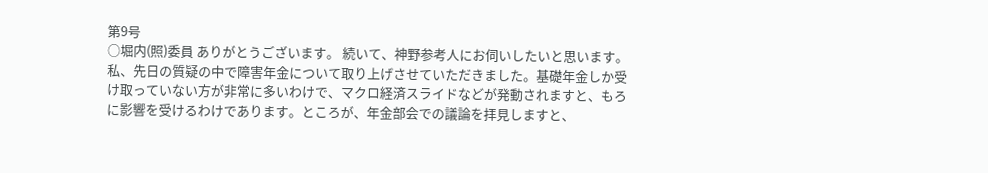第9号
○堀内(照)委員 ありがとうございます。 続いて、神野参考人にお伺いしたいと思います。 私、先日の質疑の中で障害年金について取り上げさせていただきました。基礎年金しか受け取っていない方が非常に多いわけで、マクロ経済スライドなどが発動されますと、もろに影響を受けるわけであります。ところが、年金部会での議論を拝見しますと、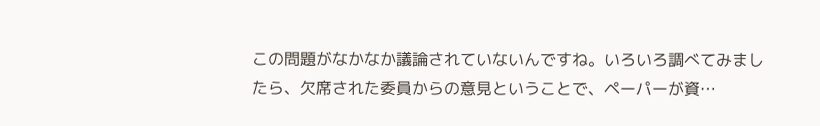この問題がなかなか議論されていないんですね。いろいろ調べてみましたら、欠席された委員からの意見ということで、ペーパーが資…